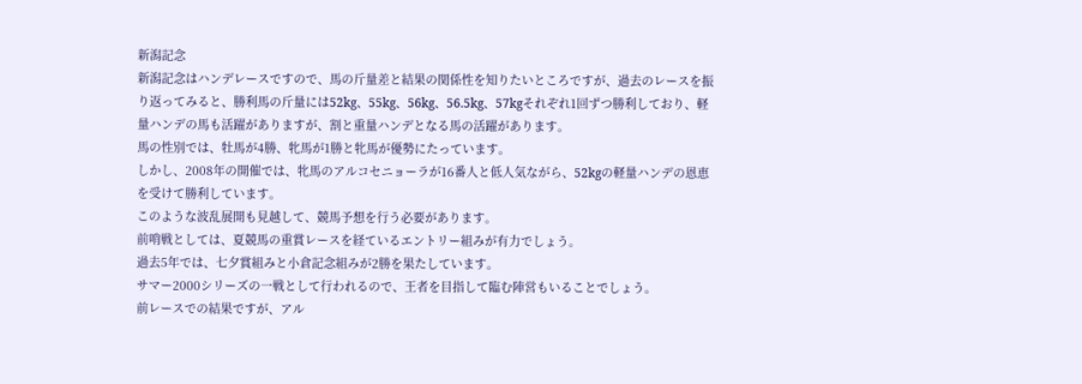新潟記念
新潟記念はハンデレースですので、馬の斤量差と結果の関係性を知りたいところですが、過去のレースを振り返ってみると、勝利馬の斤量には52kg、55kg、56kg、56.5kg、57kgそれぞれ1回ずつ勝利しており、軽量ハンデの馬も活躍がありますが、割と重量ハンデとなる馬の活躍があります。
馬の性別では、牡馬が4勝、牝馬が1勝と牝馬が優勢にたっています。
しかし、2008年の開催では、牝馬のアルコセニョーラが16番人と低人気ながら、52kgの軽量ハンデの恩恵を受けて勝利しています。
このような波乱展開も見越して、競馬予想を行う必要があります。
前哨戦としては、夏競馬の重賞レースを経ているエントリー組みが有力でしょう。
過去5年では、七夕賞組みと小倉記念組みが2勝を果たしています。
サマー2000シリーズの一戦として行われるので、王者を目指して臨む陣営もいることでしょう。
前レースでの結果ですが、アル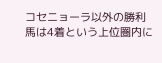コセニョーラ以外の勝利馬は4着という上位圏内に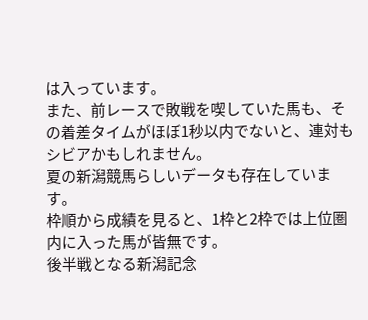は入っています。
また、前レースで敗戦を喫していた馬も、その着差タイムがほぼ1秒以内でないと、連対もシビアかもしれません。
夏の新潟競馬らしいデータも存在しています。
枠順から成績を見ると、1枠と2枠では上位圏内に入った馬が皆無です。
後半戦となる新潟記念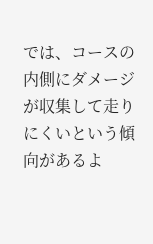では、コースの内側にダメージが収集して走りにくいという傾向があるよ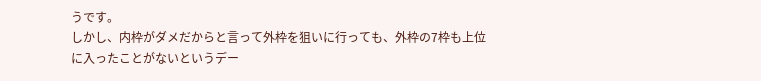うです。
しかし、内枠がダメだからと言って外枠を狙いに行っても、外枠の7枠も上位に入ったことがないというデー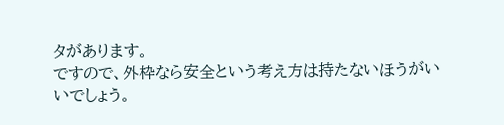タがあります。
ですので、外枠なら安全という考え方は持たないほうがいいでしょう。